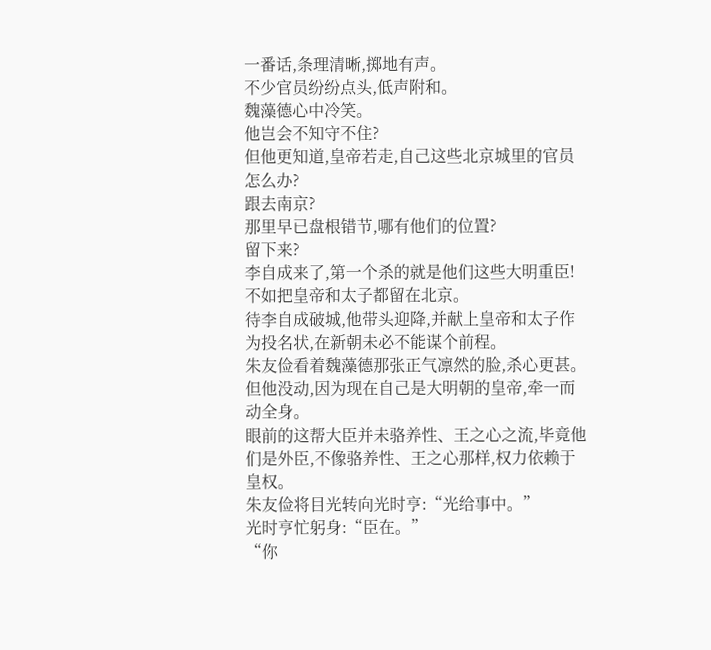一番话,条理清晰,掷地有声。
不少官员纷纷点头,低声附和。
魏藻德心中冷笑。
他岂会不知守不住?
但他更知道,皇帝若走,自己这些北京城里的官员怎么办?
跟去南京?
那里早已盘根错节,哪有他们的位置?
留下来?
李自成来了,第一个杀的就是他们这些大明重臣!
不如把皇帝和太子都留在北京。
待李自成破城,他带头迎降,并献上皇帝和太子作为投名状,在新朝未必不能谋个前程。
朱友俭看着魏藻德那张正气凛然的脸,杀心更甚。
但他没动,因为现在自己是大明朝的皇帝,牵一而动全身。
眼前的这帮大臣并未骆养性、王之心之流,毕竟他们是外臣,不像骆养性、王之心那样,权力依赖于皇权。
朱友俭将目光转向光时亨:“光给事中。”
光时亨忙躬身:“臣在。”
“你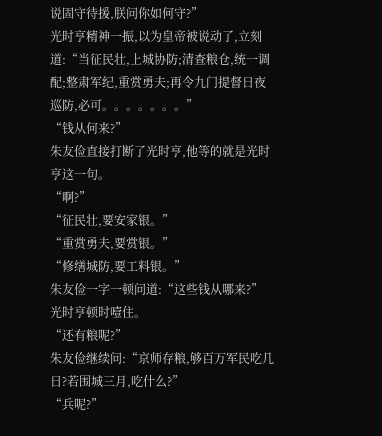说固守待援,朕问你如何守?”
光时亨精神一振,以为皇帝被说动了,立刻道:“当征民壮,上城协防;清查粮仓,统一调配;整肃军纪,重赏勇夫;再令九门提督日夜巡防,必可。。。。。。。”
“钱从何来?”
朱友俭直接打断了光时亨,他等的就是光时亨这一句。
“啊?”
“征民壮,要安家银。”
“重赏勇夫,要赏银。”
“修缮城防,要工料银。”
朱友俭一字一顿问道:“这些钱从哪来?”
光时亨顿时噎住。
“还有粮呢?”
朱友俭继续问:“京师存粮,够百万军民吃几日?若围城三月,吃什么?”
“兵呢?”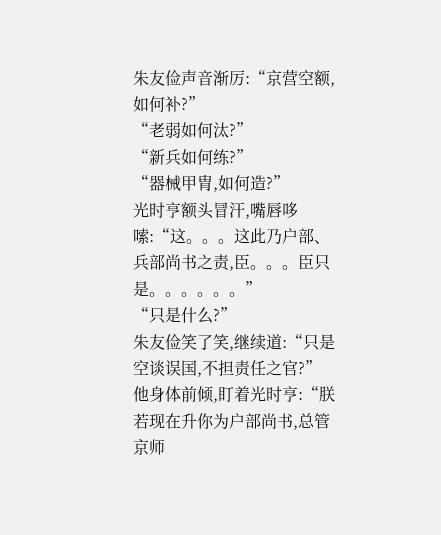朱友俭声音渐厉:“京营空额,如何补?”
“老弱如何汰?”
“新兵如何练?”
“器械甲胄,如何造?”
光时亨额头冒汗,嘴唇哆嗦:“这。。。这此乃户部、兵部尚书之责,臣。。。臣只是。。。。。。”
“只是什么?”
朱友俭笑了笑,继续道:“只是空谈误国,不担责任之官?”
他身体前倾,盯着光时亨:“朕若现在升你为户部尚书,总管京师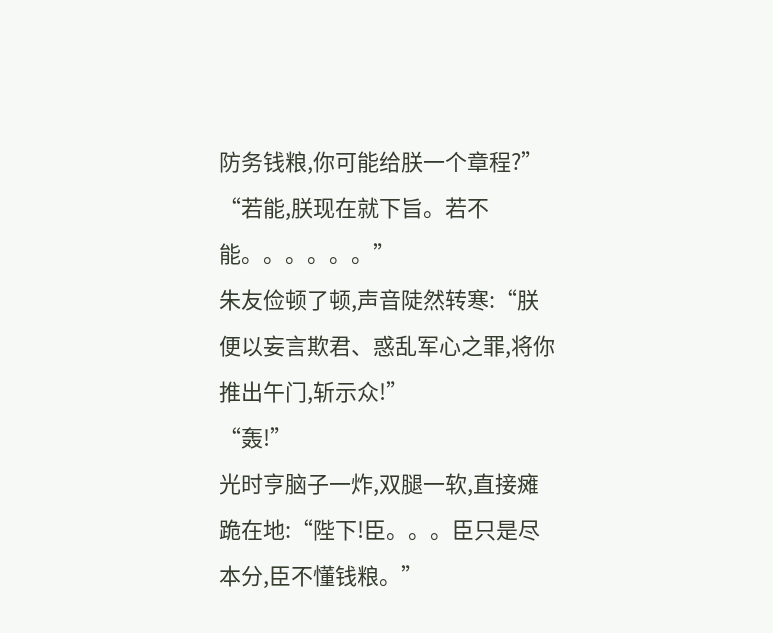防务钱粮,你可能给朕一个章程?”
“若能,朕现在就下旨。若不能。。。。。。”
朱友俭顿了顿,声音陡然转寒:“朕便以妄言欺君、惑乱军心之罪,将你推出午门,斩示众!”
“轰!”
光时亨脑子一炸,双腿一软,直接瘫跪在地:“陛下!臣。。。臣只是尽本分,臣不懂钱粮。”